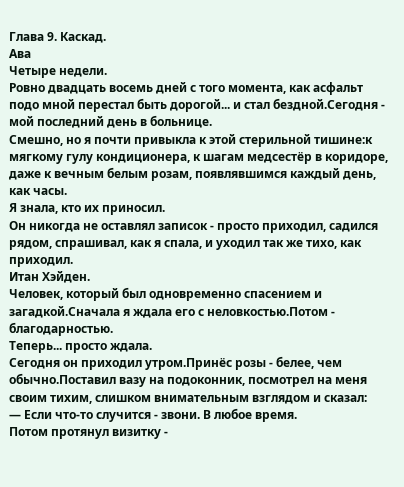Глава 9. Каскад.
Ава
Четыре недели.
Ровно двадцать восемь дней с того момента, как асфальт подо мной перестал быть дорогой... и стал бездной.Сегодня - мой последний день в больнице.
Смешно, но я почти привыкла к этой стерильной тишине:к мягкому гулу кондиционера, к шагам медсестёр в коридоре, даже к вечным белым розам, появлявшимся каждый день, как часы.
Я знала, кто их приносил.
Он никогда не оставлял записок - просто приходил, садился рядом, спрашивал, как я спала, и уходил так же тихо, как приходил.
Итан Хэйден.
Человек, который был одновременно спасением и загадкой.Сначала я ждала его с неловкостью.Потом - благодарностью.
Теперь... просто ждала.
Сегодня он приходил утром.Принёс розы - белее, чем обычно.Поставил вазу на подоконник, посмотрел на меня своим тихим, слишком внимательным взглядом и сказал:
— Если что-то случится - звони. В любое время.
Потом протянул визитку -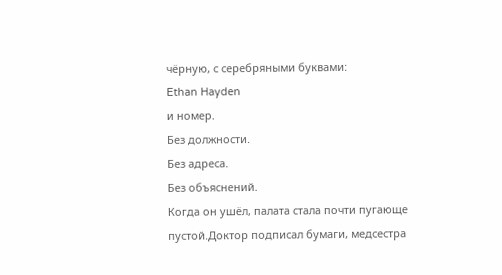чёрную, с серебряными буквами:
Ethan Hayden
и номер.
Без должности.
Без адреса.
Без объяснений.
Когда он ушёл, палата стала почти пугающе пустой.Доктор подписал бумаги, медсестра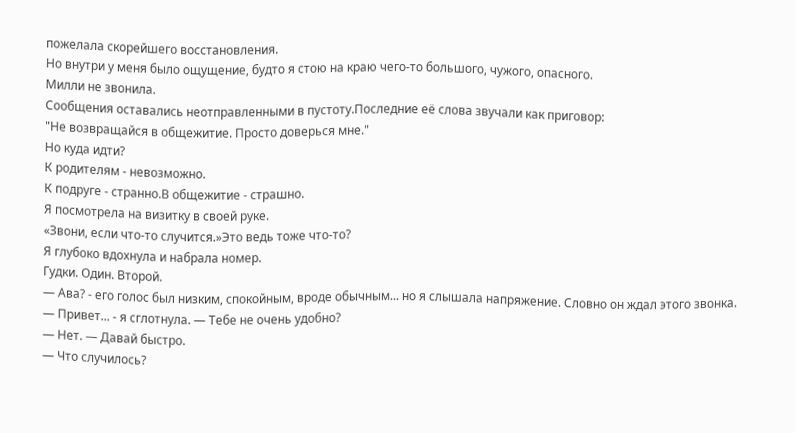пожелала скорейшего восстановления.
Но внутри у меня было ощущение, будто я стою на краю чего-то большого, чужого, опасного.
Милли не звонила.
Сообщения оставались неотправленными в пустоту.Последние её слова звучали как приговор:
"Не возвращайся в общежитие. Просто доверься мне."
Но куда идти?
К родителям - невозможно.
К подруге - странно.В общежитие - страшно.
Я посмотрела на визитку в своей руке.
«Звони, если что-то случится.»Это ведь тоже что-то?
Я глубоко вдохнула и набрала номер.
Гудки. Один. Второй.
— Ава? - его голос был низким, спокойным, вроде обычным... но я слышала напряжение. Словно он ждал этого звонка.
— Привет... - я сглотнула. — Тебе не очень удобно?
— Нет. — Давай быстро.
— Что случилось?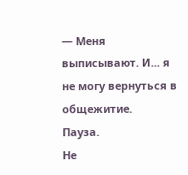— Меня выписывают. И... я не могу вернуться в общежитие.
Пауза.
Не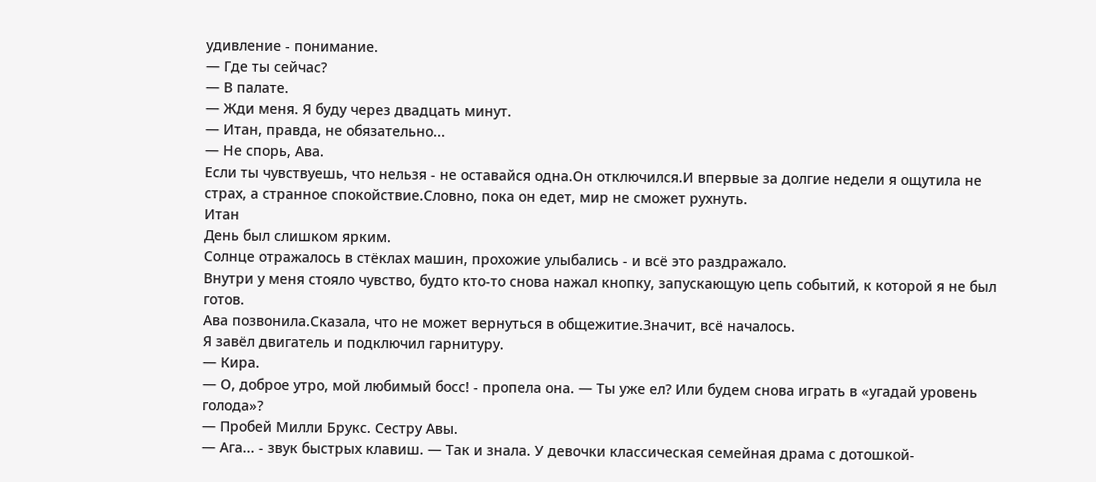удивление - понимание.
— Где ты сейчас?
— В палате.
— Жди меня. Я буду через двадцать минут.
— Итан, правда, не обязательно...
— Не спорь, Ава.
Если ты чувствуешь, что нельзя - не оставайся одна.Он отключился.И впервые за долгие недели я ощутила не страх, а странное спокойствие.Словно, пока он едет, мир не сможет рухнуть.
Итан
День был слишком ярким.
Солнце отражалось в стёклах машин, прохожие улыбались - и всё это раздражало.
Внутри у меня стояло чувство, будто кто-то снова нажал кнопку, запускающую цепь событий, к которой я не был готов.
Ава позвонила.Сказала, что не может вернуться в общежитие.Значит, всё началось.
Я завёл двигатель и подключил гарнитуру.
— Кира.
— О, доброе утро, мой любимый босс! - пропела она. — Ты уже ел? Или будем снова играть в «угадай уровень голода»?
— Пробей Милли Брукс. Сестру Авы.
— Ага... - звук быстрых клавиш. — Так и знала. У девочки классическая семейная драма с дотошкой-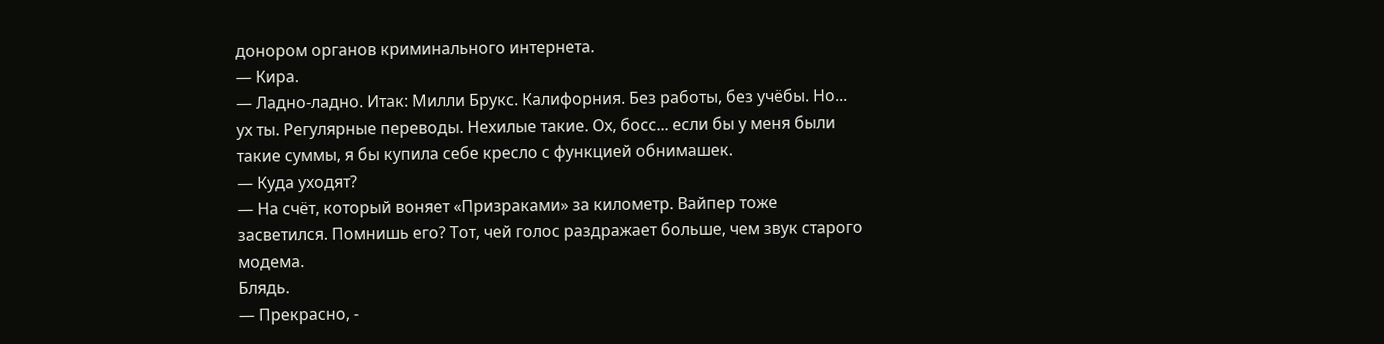донором органов криминального интернета.
— Кира.
— Ладно-ладно. Итак: Милли Брукс. Калифорния. Без работы, без учёбы. Но... ух ты. Регулярные переводы. Нехилые такие. Ох, босс... если бы у меня были такие суммы, я бы купила себе кресло с функцией обнимашек.
— Куда уходят?
— На счёт, который воняет «Призраками» за километр. Вайпер тоже засветился. Помнишь его? Тот, чей голос раздражает больше, чем звук старого модема.
Блядь.
— Прекрасно, -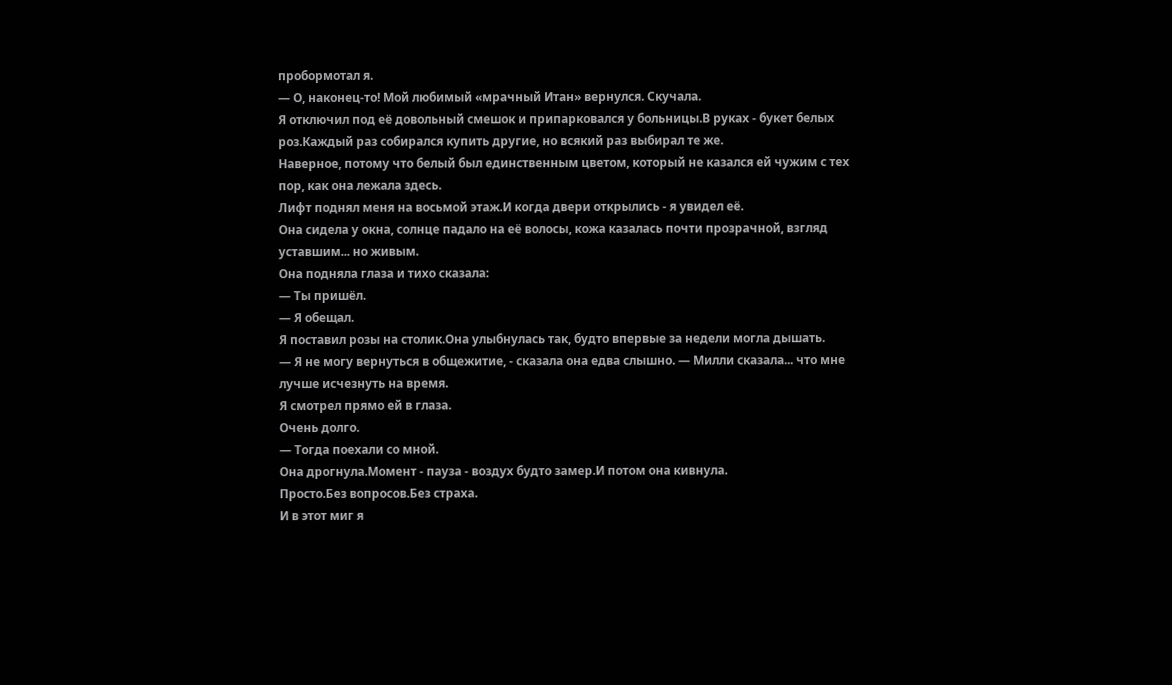пробормотал я.
— О, наконец-то! Мой любимый «мрачный Итан» вернулся. Скучала.
Я отключил под её довольный смешок и припарковался у больницы.В руках - букет белых роз.Каждый раз собирался купить другие, но всякий раз выбирал те же.
Наверное, потому что белый был единственным цветом, который не казался ей чужим с тех пор, как она лежала здесь.
Лифт поднял меня на восьмой этаж.И когда двери открылись - я увидел её.
Она сидела у окна, солнце падало на её волосы, кожа казалась почти прозрачной, взгляд уставшим... но живым.
Она подняла глаза и тихо сказала:
— Ты пришёл.
— Я обещал.
Я поставил розы на столик.Она улыбнулась так, будто впервые за недели могла дышать.
— Я не могу вернуться в общежитие, - сказала она едва слышно. — Милли сказала... что мне лучше исчезнуть на время.
Я смотрел прямо ей в глаза.
Очень долго.
— Тогда поехали со мной.
Она дрогнула.Момент - пауза - воздух будто замер.И потом она кивнула.
Просто.Без вопросов.Без страха.
И в этот миг я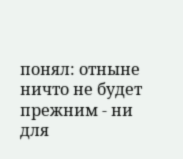понял: отныне ничто не будет прежним - ни для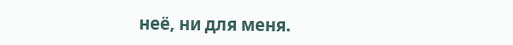неё, ни для меня.